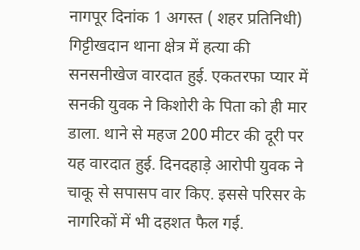नागपूर दिनांक 1 अगस्त ( शहर प्रतिनिधी)
गिट्टीखदान थाना क्षेत्र में हत्या की सनसनीखेज वारदात हुई. एकतरफा प्यार में सनकी युवक ने किशोरी के पिता को ही मार डाला. थाने से महज 200 मीटर की दूरी पर यह वारदात हुई. दिनदहाड़े आरोपी युवक ने चाकू से सपासप वार किए. इससे परिसर के नागरिकों में भी दहशत फैल गई.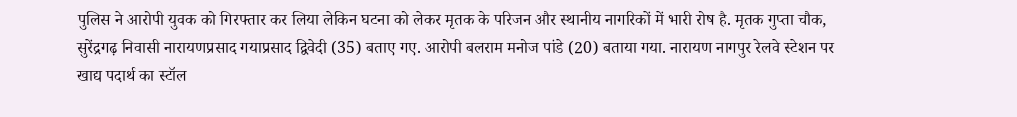पुलिस ने आरोपी युवक को गिरफ्तार कर लिया लेकिन घटना को लेकर मृतक के परिजन और स्थानीय नागरिकों में भारी रोष है. मृतक गुप्ता चौक, सुरेंद्रगढ़ निवासी नारायणप्रसाद गयाप्रसाद द्विवेदी (35) बताए गए. आरोपी बलराम मनोज पांडे (20) बताया गया. नारायण नागपुर रेलवे स्टेशन पर खाद्य पदार्थ का स्टॉल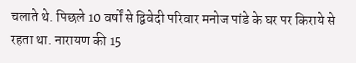चलाते थे. पिछले 10 वर्षों से द्विवेदी परिवार मनोज पांडे के घर पर किराये से रहता था. नारायण की 15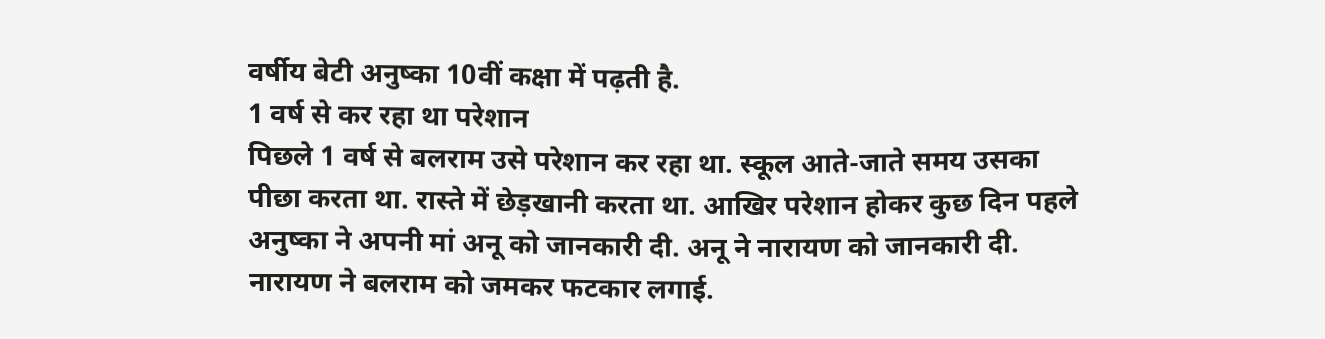वर्षीय बेटी अनुष्का 10वीं कक्षा में पढ़ती है.
1 वर्ष से कर रहा था परेशान
पिछले 1 वर्ष से बलराम उसे परेशान कर रहा था. स्कूल आते-जाते समय उसका पीछा करता था. रास्ते में छेड़खानी करता था. आखिर परेशान होकर कुछ दिन पहले अनुष्का ने अपनी मां अनू को जानकारी दी. अनू ने नारायण को जानकारी दी. नारायण ने बलराम को जमकर फटकार लगाई.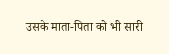उसके माता-पिता को भी सारी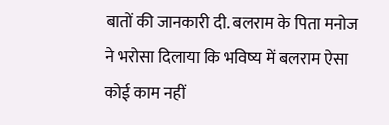बातों की जानकारी दी. बलराम के पिता मनोज ने भरोसा दिलाया कि भविष्य में बलराम ऐसा कोई काम नहीं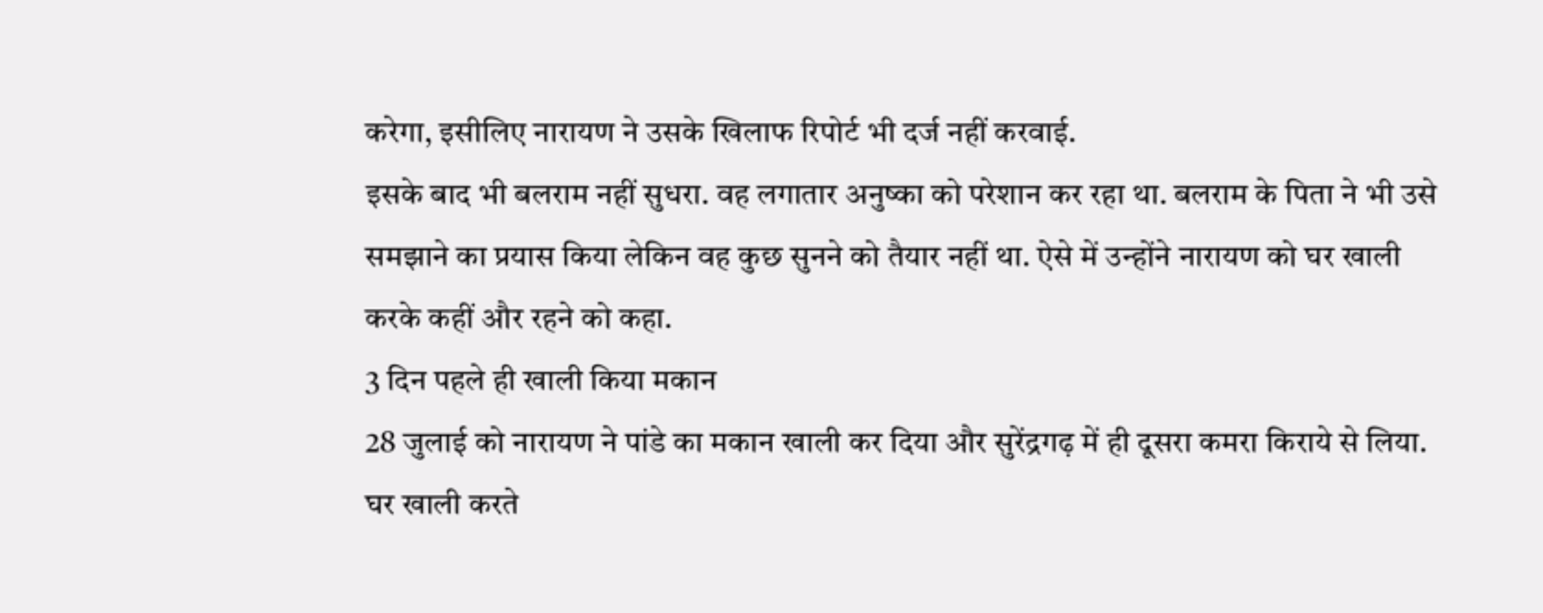करेगा, इसीलिए नारायण ने उसके खिलाफ रिपोर्ट भी दर्ज नहीं करवाई.
इसके बाद भी बलराम नहीं सुधरा. वह लगातार अनुष्का को परेशान कर रहा था. बलराम के पिता ने भी उसे समझाने का प्रयास किया लेकिन वह कुछ सुनने को तैयार नहीं था. ऐसे में उन्होंने नारायण को घर खाली करके कहीं और रहने को कहा.
3 दिन पहले ही खाली किया मकान
28 जुलाई को नारायण ने पांडे का मकान खाली कर दिया और सुरेंद्रगढ़ में ही दूसरा कमरा किराये से लिया. घर खाली करते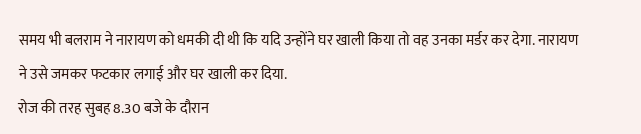समय भी बलराम ने नारायण को धमकी दी थी कि यदि उन्होंने घर खाली किया तो वह उनका मर्डर कर देगा. नारायण ने उसे जमकर फटकार लगाई और घर खाली कर दिया.
रोज की तरह सुबह 8.30 बजे के दौरान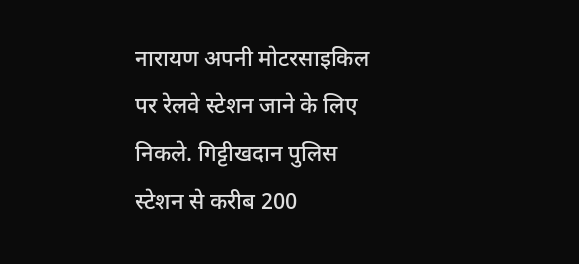नारायण अपनी मोटरसाइकिल पर रेलवे स्टेशन जाने के लिए निकले. गिट्टीखदान पुलिस स्टेशन से करीब 200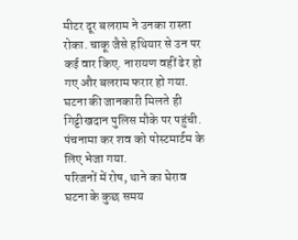मीटर दूर बलराम ने उनका रास्ता रोका. चाकू जैसे हथियार से उन पर कई वार किए. नारायण वहीं ढेर हो गए और बलराम फरार हो गया. घटना की जानकारी मिलते ही गिट्टीखदान पुलिस मौके पर पहुंची. पंचनामा कर शव को पोस्टमार्टम के लिए भेजा गया.
परिजनों में रोष, थाने का घेराव
घटना के कुछ समय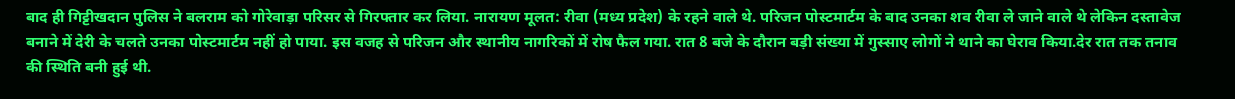बाद ही गिट्टीखदान पुलिस ने बलराम को गोरेवाड़ा परिसर से गिरफ्तार कर लिया. नारायण मूलत: रीवा (मध्य प्रदेश) के रहने वाले थे. परिजन पोस्टमार्टम के बाद उनका शव रीवा ले जाने वाले थे लेकिन दस्तावेज बनाने में देरी के चलते उनका पोस्टमार्टम नहीं हो पाया. इस वजह से परिजन और स्थानीय नागरिकों में रोष फैल गया. रात 8 बजे के दौरान बड़ी संख्या में गुस्साए लोगों ने थाने का घेराव किया.देर रात तक तनाव की स्थिति बनी हुई थी.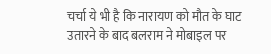चर्चा ये भी है कि नारायण को मौत के घाट उतारने के बाद बलराम ने मोबाइल पर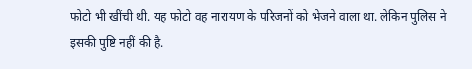फोटो भी खींची थी. यह फोटो वह नारायण के परिजनों को भेजने वाला था. लेकिन पुलिस ने इसकी पुष्टि नहीं की है.